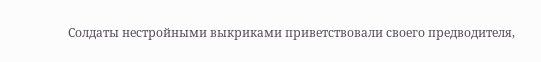Солдаты нестройными выкриками приветствовали своего предводителя,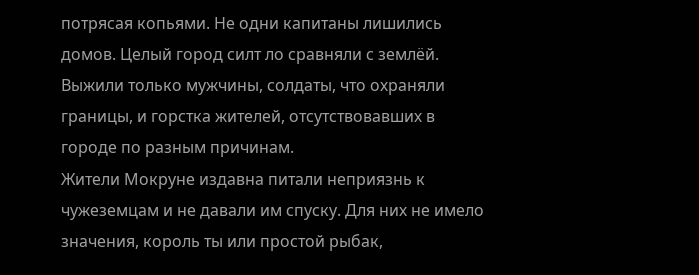потрясая копьями. Не одни капитаны лишились домов. Целый город силт ло сравняли с землёй. Выжили только мужчины, солдаты, что охраняли границы, и горстка жителей, отсутствовавших в городе по разным причинам.
Жители Мокруне издавна питали неприязнь к чужеземцам и не давали им спуску. Для них не имело значения, король ты или простой рыбак,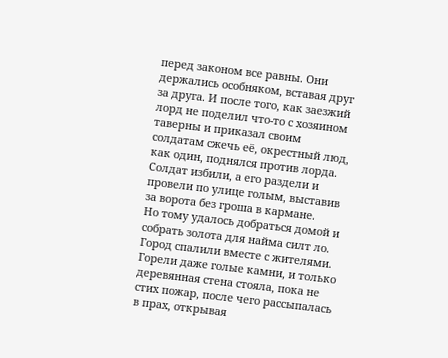перед законом все равны. Они держались особняком, вставая друг за друга. И после того, как заезжий лорд не поделил что-то с хозяином таверны и приказал своим солдатам сжечь её, окрестный люд, как один, поднялся против лорда. Солдат избили, а его раздели и провели по улице голым, выставив за ворота без гроша в кармане.
Но тому удалось добраться домой и собрать золота для найма силт ло. Город спалили вместе с жителями. Горели даже голые камни, и только деревянная стена стояла, пока не стих пожар, после чего рассыпалась в прах, открывая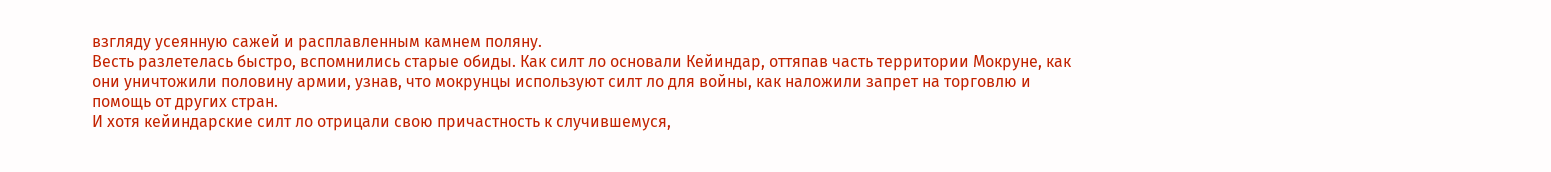взгляду усеянную сажей и расплавленным камнем поляну.
Весть разлетелась быстро, вспомнились старые обиды. Как силт ло основали Кейиндар, оттяпав часть территории Мокруне, как они уничтожили половину армии, узнав, что мокрунцы используют силт ло для войны, как наложили запрет на торговлю и помощь от других стран.
И хотя кейиндарские силт ло отрицали свою причастность к случившемуся,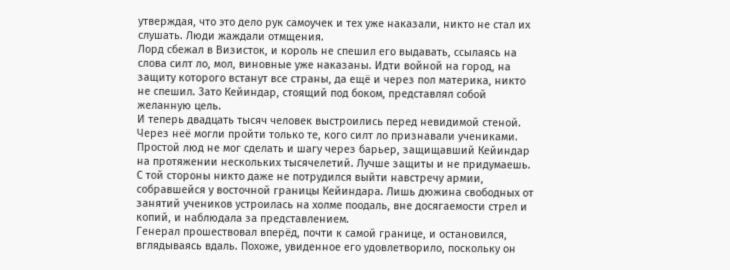утверждая, что это дело рук самоучек и тех уже наказали, никто не стал их слушать. Люди жаждали отмщения.
Лорд сбежал в Визисток, и король не спешил его выдавать, ссылаясь на слова силт ло, мол, виновные уже наказаны. Идти войной на город, на защиту которого встанут все страны, да ещё и через пол материка, никто не спешил. Зато Кейиндар, стоящий под боком, представлял собой желанную цель.
И теперь двадцать тысяч человек выстроились перед невидимой стеной. Через неё могли пройти только те, кого силт ло признавали учениками. Простой люд не мог сделать и шагу через барьер, защищавший Кейиндар на протяжении нескольких тысячелетий. Лучше защиты и не придумаешь.
С той стороны никто даже не потрудился выйти навстречу армии, собравшейся у восточной границы Кейиндара. Лишь дюжина свободных от занятий учеников устроилась на холме поодаль, вне досягаемости стрел и копий, и наблюдала за представлением.
Генерал прошествовал вперёд, почти к самой границе, и остановился, вглядываясь вдаль. Похоже, увиденное его удовлетворило, поскольку он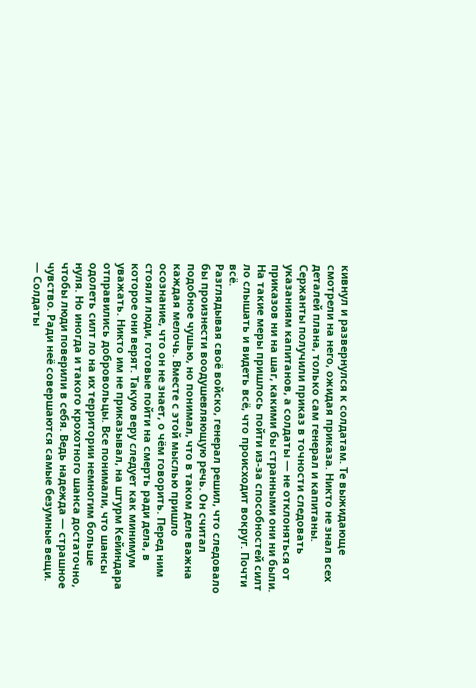кивнул и развернулся к солдатам. Те выжидающе смотрели на него, ожидая приказа. Никто не знал всех деталей плана, только сам генерал и капитаны. Сержанты получили приказ в точности следовать указаниям капитанов, а солдаты — не отклоняться от приказов ни на шаг, какими бы странными они ни были. На такие меры пришлось пойти из-за способностей силт ло слышать и видеть всё, что происходит вокруг. Почти всё.
Разглядывая своё войско, генерал решил, что следовало бы произнести воодушевляющую речь. Он считал подобное чушью, но понимал, что в таком деле важна каждая мелочь. Вместе с этой мыслью пришло осознание, что он не знает, о чём говорить. Перед ним стояли люди, готовые пойти на смерть ради дела, в которое они верят. Такую веру следует как минимум уважать. Никто им не приказывал, на штурм Кейиндара отправились добровольцы. Все понимали, что шансы одолеть силт ло на их территории немногим больше нуля. Но иногда и такого крохотного шанса достаточно, чтобы люди поверили в себя. Ведь надежда — страшное чувство. Ради неё совершаются самые безумные вещи.
— Солдаты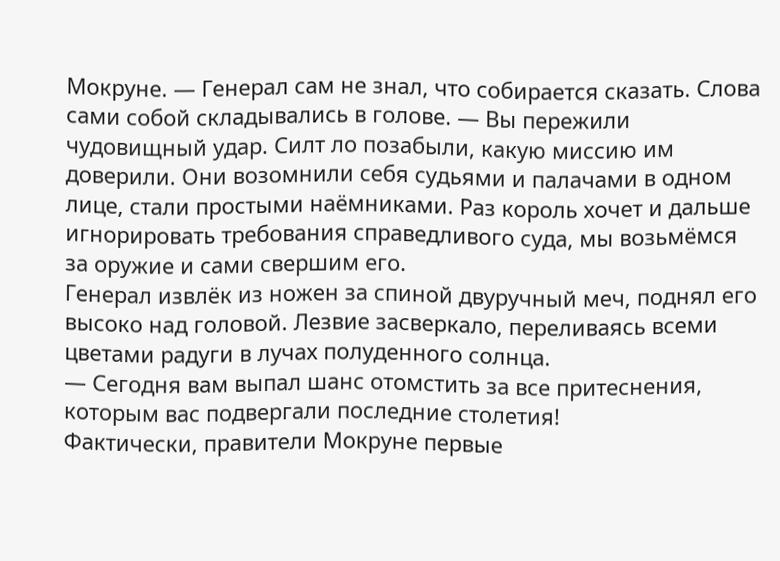Мокруне. — Генерал сам не знал, что собирается сказать. Слова сами собой складывались в голове. — Вы пережили чудовищный удар. Силт ло позабыли, какую миссию им доверили. Они возомнили себя судьями и палачами в одном лице, стали простыми наёмниками. Раз король хочет и дальше игнорировать требования справедливого суда, мы возьмёмся за оружие и сами свершим его.
Генерал извлёк из ножен за спиной двуручный меч, поднял его высоко над головой. Лезвие засверкало, переливаясь всеми цветами радуги в лучах полуденного солнца.
— Сегодня вам выпал шанс отомстить за все притеснения, которым вас подвергали последние столетия!
Фактически, правители Мокруне первые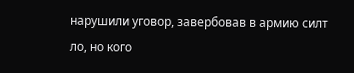нарушили уговор, завербовав в армию силт ло, но кого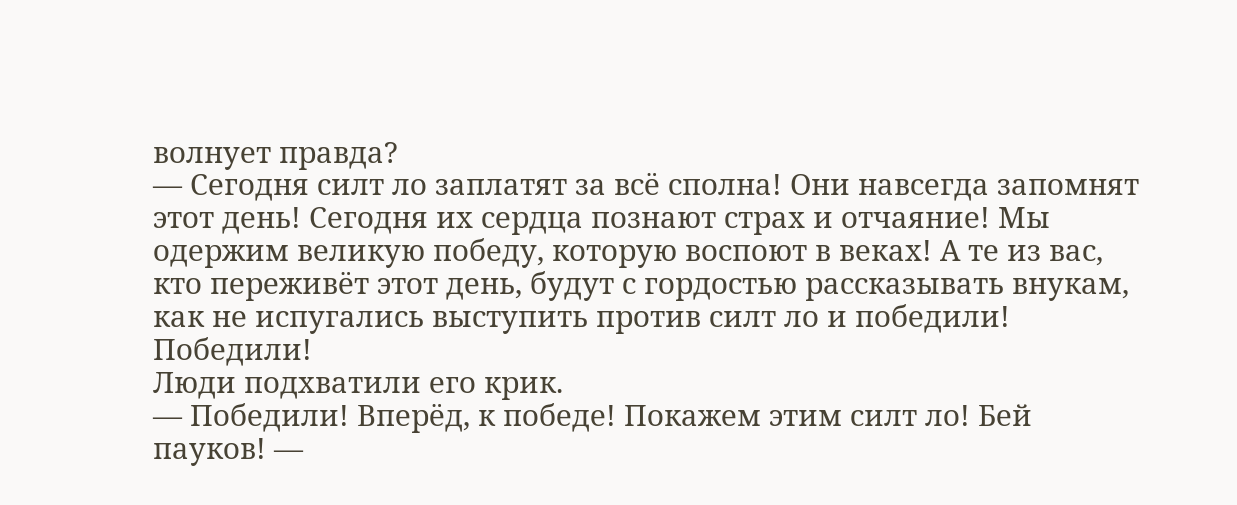волнует правда?
— Сегодня силт ло заплатят за всё сполна! Они навсегда запомнят этот день! Сегодня их сердца познают страх и отчаяние! Мы одержим великую победу, которую воспоют в веках! А те из вас, кто переживёт этот день, будут с гордостью рассказывать внукам, как не испугались выступить против силт ло и победили! Победили!
Люди подхватили его крик.
— Победили! Вперёд, к победе! Покажем этим силт ло! Бей пауков! —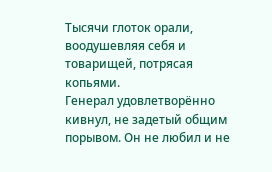Тысячи глоток орали, воодушевляя себя и товарищей, потрясая копьями.
Генерал удовлетворённо кивнул, не задетый общим порывом. Он не любил и не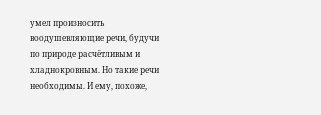умел произносить воодушевляющие речи, будучи по природе расчётливым и хладнокровным. Но такие речи необходимы. И ему, похоже,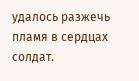удалось разжечь пламя в сердцах солдат.